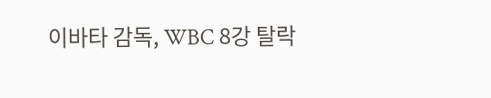이바타 감독, WBC 8강 탈락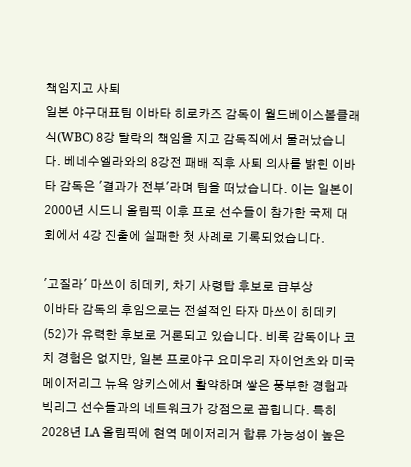책임지고 사퇴
일본 야구대표팀 이바타 히로카즈 감독이 월드베이스볼클래식(WBC) 8강 탈락의 책임을 지고 감독직에서 물러났습니다. 베네수엘라와의 8강전 패배 직후 사퇴 의사를 밝힌 이바타 감독은 '결과가 전부'라며 팀을 떠났습니다. 이는 일본이 2000년 시드니 올림픽 이후 프로 선수들이 참가한 국제 대회에서 4강 진출에 실패한 첫 사례로 기록되었습니다.

'고질라' 마쓰이 히데키, 차기 사령탑 후보로 급부상
이바타 감독의 후임으로는 전설적인 타자 마쓰이 히데키(52)가 유력한 후보로 거론되고 있습니다. 비록 감독이나 코치 경험은 없지만, 일본 프로야구 요미우리 자이언츠와 미국 메이저리그 뉴욕 양키스에서 활약하며 쌓은 풍부한 경험과 빅리그 선수들과의 네트워크가 강점으로 꼽힙니다. 특히 2028년 LA 올림픽에 현역 메이저리거 합류 가능성이 높은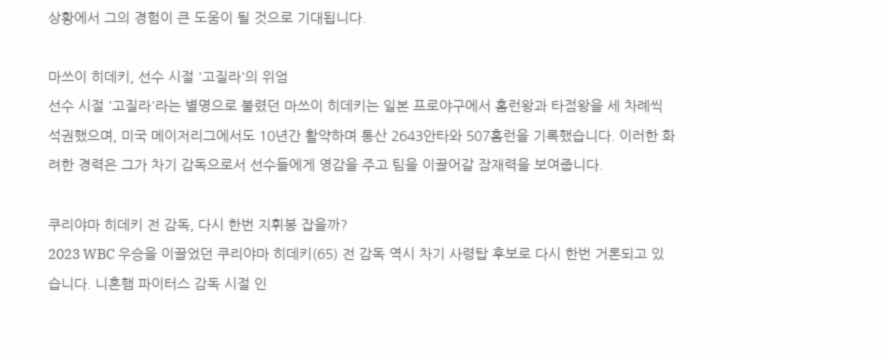상황에서 그의 경험이 큰 도움이 될 것으로 기대됩니다.

마쓰이 히데키, 선수 시절 '고질라'의 위엄
선수 시절 '고질라'라는 별명으로 불렸던 마쓰이 히데키는 일본 프로야구에서 홈런왕과 타점왕을 세 차례씩 석권했으며, 미국 메이저리그에서도 10년간 활약하며 통산 2643안타와 507홈런을 기록했습니다. 이러한 화려한 경력은 그가 차기 감독으로서 선수들에게 영감을 주고 팀을 이끌어갈 잠재력을 보여줍니다.

쿠리야마 히데키 전 감독, 다시 한번 지휘봉 잡을까?
2023 WBC 우승을 이끌었던 쿠리야마 히데키(65) 전 감독 역시 차기 사령탑 후보로 다시 한번 거론되고 있습니다. 니혼햄 파이터스 감독 시절 인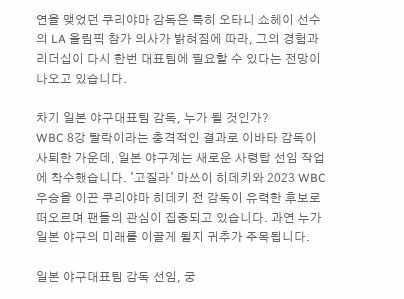연을 맺었던 쿠리야마 감독은 특히 오타니 쇼헤이 선수의 LA 올림픽 참가 의사가 밝혀짐에 따라, 그의 경험과 리더십이 다시 한번 대표팀에 필요할 수 있다는 전망이 나오고 있습니다.

차기 일본 야구대표팀 감독, 누가 될 것인가?
WBC 8강 탈락이라는 충격적인 결과로 이바타 감독이 사퇴한 가운데, 일본 야구계는 새로운 사령탑 선임 작업에 착수했습니다. '고질라' 마쓰이 히데키와 2023 WBC 우승을 이끈 쿠리야마 히데키 전 감독이 유력한 후보로 떠오르며 팬들의 관심이 집중되고 있습니다. 과연 누가 일본 야구의 미래를 이끌게 될지 귀추가 주목됩니다.

일본 야구대표팀 감독 선임, 궁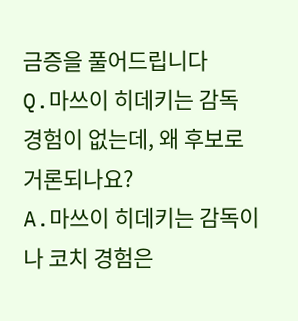금증을 풀어드립니다
Q.마쓰이 히데키는 감독 경험이 없는데, 왜 후보로 거론되나요?
A.마쓰이 히데키는 감독이나 코치 경험은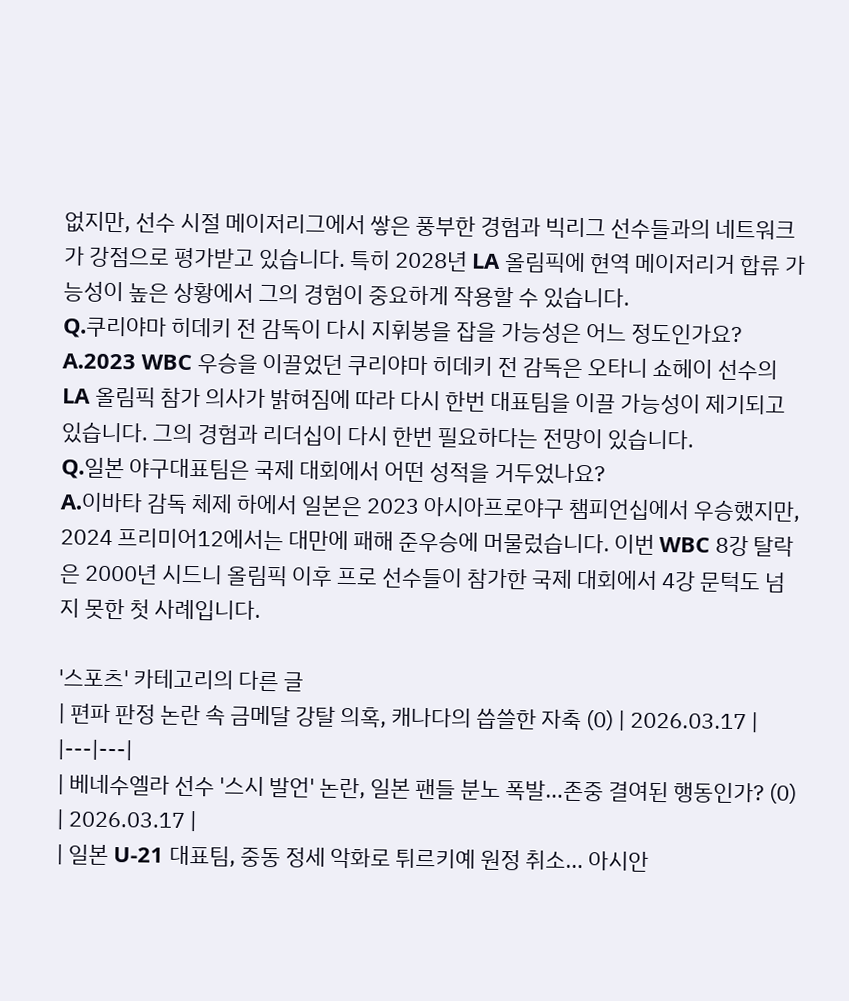없지만, 선수 시절 메이저리그에서 쌓은 풍부한 경험과 빅리그 선수들과의 네트워크가 강점으로 평가받고 있습니다. 특히 2028년 LA 올림픽에 현역 메이저리거 합류 가능성이 높은 상황에서 그의 경험이 중요하게 작용할 수 있습니다.
Q.쿠리야마 히데키 전 감독이 다시 지휘봉을 잡을 가능성은 어느 정도인가요?
A.2023 WBC 우승을 이끌었던 쿠리야마 히데키 전 감독은 오타니 쇼헤이 선수의 LA 올림픽 참가 의사가 밝혀짐에 따라 다시 한번 대표팀을 이끌 가능성이 제기되고 있습니다. 그의 경험과 리더십이 다시 한번 필요하다는 전망이 있습니다.
Q.일본 야구대표팀은 국제 대회에서 어떤 성적을 거두었나요?
A.이바타 감독 체제 하에서 일본은 2023 아시아프로야구 챔피언십에서 우승했지만, 2024 프리미어12에서는 대만에 패해 준우승에 머물렀습니다. 이번 WBC 8강 탈락은 2000년 시드니 올림픽 이후 프로 선수들이 참가한 국제 대회에서 4강 문턱도 넘지 못한 첫 사례입니다.

'스포츠' 카테고리의 다른 글
| 편파 판정 논란 속 금메달 강탈 의혹, 캐나다의 씁쓸한 자축 (0) | 2026.03.17 |
|---|---|
| 베네수엘라 선수 '스시 발언' 논란, 일본 팬들 분노 폭발…존중 결여된 행동인가? (0) | 2026.03.17 |
| 일본 U-21 대표팀, 중동 정세 악화로 튀르키예 원정 취소… 아시안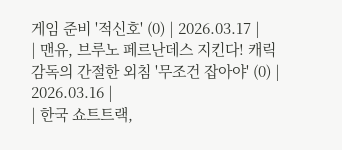게임 준비 '적신호' (0) | 2026.03.17 |
| 맨유, 브루노 페르난데스 지킨다! 캐릭 감독의 간절한 외침 '무조건 잡아야' (0) | 2026.03.16 |
| 한국 쇼트트랙,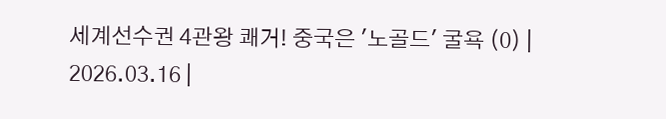세계선수권 4관왕 쾌거! 중국은 '노골드' 굴욕 (0) | 2026.03.16 |